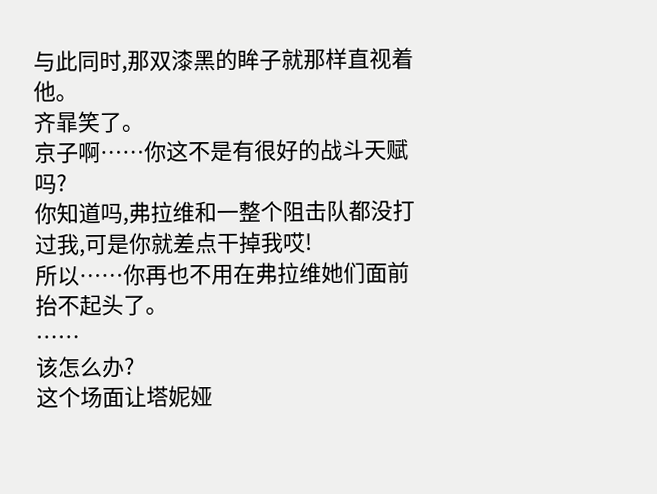与此同时,那双漆黑的眸子就那样直视着他。
齐暃笑了。
京子啊……你这不是有很好的战斗天赋吗?
你知道吗,弗拉维和一整个阻击队都没打过我,可是你就差点干掉我哎!
所以……你再也不用在弗拉维她们面前抬不起头了。
……
该怎么办?
这个场面让塔妮娅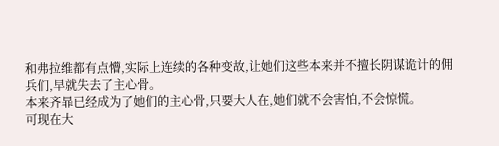和弗拉维都有点懵,实际上连续的各种变故,让她们这些本来并不擅长阴谋诡计的佣兵们,早就失去了主心骨。
本来齐暃已经成为了她们的主心骨,只要大人在,她们就不会害怕,不会惊慌。
可现在大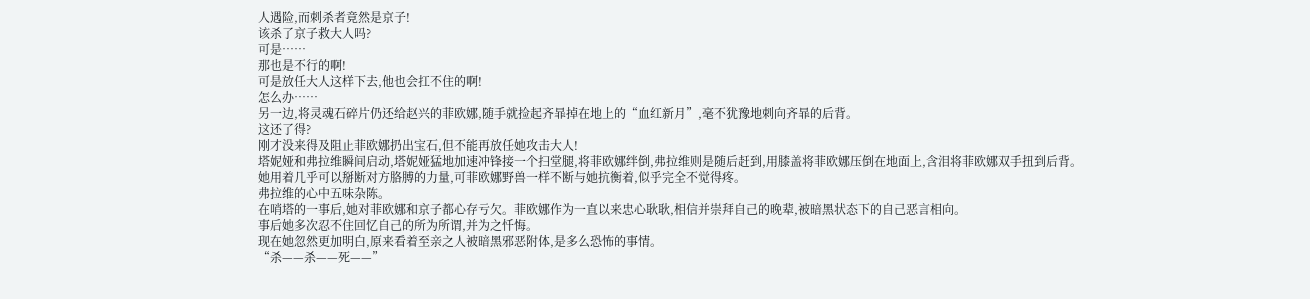人遇险,而刺杀者竟然是京子!
该杀了京子救大人吗?
可是……
那也是不行的啊!
可是放任大人这样下去,他也会扛不住的啊!
怎么办……
另一边,将灵魂石碎片仍还给赵兴的菲欧娜,随手就捡起齐暃掉在地上的“血红新月”,毫不犹豫地刺向齐暃的后背。
这还了得?
刚才没来得及阻止菲欧娜扔出宝石,但不能再放任她攻击大人!
塔妮娅和弗拉维瞬间启动,塔妮娅猛地加速冲锋接一个扫堂腿,将菲欧娜绊倒,弗拉维则是随后赶到,用膝盖将菲欧娜压倒在地面上,含泪将菲欧娜双手扭到后背。
她用着几乎可以掰断对方胳膊的力量,可菲欧娜野兽一样不断与她抗衡着,似乎完全不觉得疼。
弗拉维的心中五味杂陈。
在哨塔的一事后,她对菲欧娜和京子都心存亏欠。菲欧娜作为一直以来忠心耿耿,相信并崇拜自己的晚辈,被暗黑状态下的自己恶言相向。
事后她多次忍不住回忆自己的所为所谓,并为之忏悔。
现在她忽然更加明白,原来看着至亲之人被暗黑邪恶附体,是多么恐怖的事情。
“杀——杀——死——”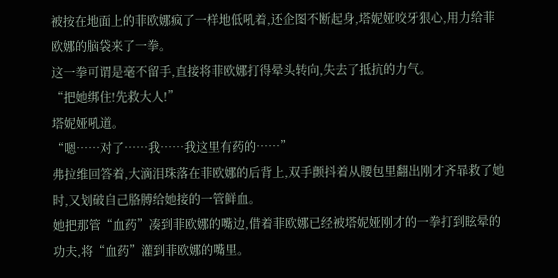被按在地面上的菲欧娜疯了一样地低吼着,还企图不断起身,塔妮娅咬牙狠心,用力给菲欧娜的脑袋来了一拳。
这一拳可谓是毫不留手,直接将菲欧娜打得晕头转向,失去了抵抗的力气。
“把她绑住!先救大人!”
塔妮娅吼道。
“嗯……对了……我……我这里有药的……”
弗拉维回答着,大滴泪珠落在菲欧娜的后背上,双手颤抖着从腰包里翻出刚才齐暃救了她时,又划破自己胳膊给她接的一管鲜血。
她把那管“血药”凑到菲欧娜的嘴边,借着菲欧娜已经被塔妮娅刚才的一拳打到眩晕的功夫,将“血药”灌到菲欧娜的嘴里。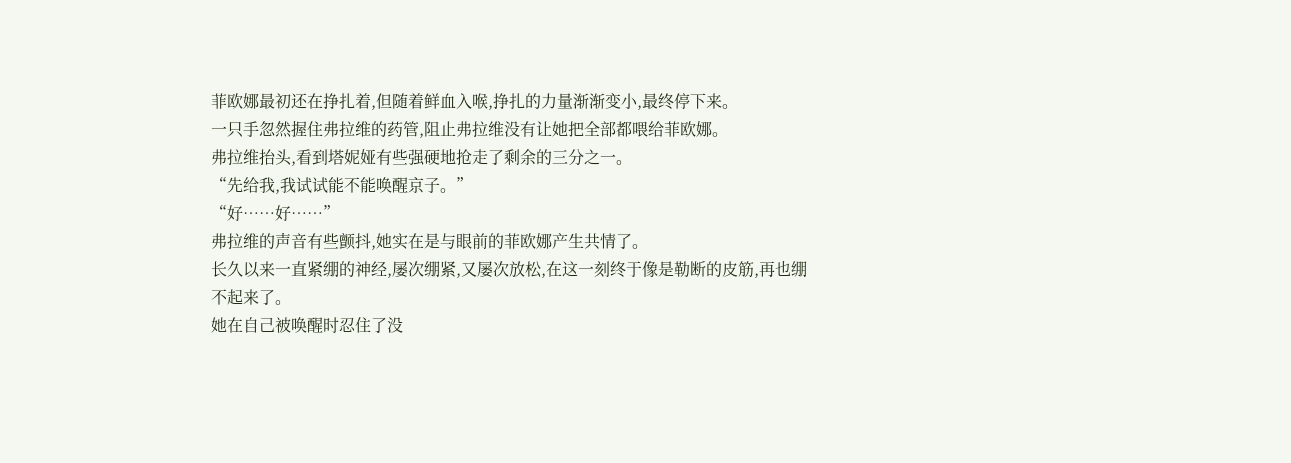菲欧娜最初还在挣扎着,但随着鲜血入喉,挣扎的力量渐渐变小,最终停下来。
一只手忽然握住弗拉维的药管,阻止弗拉维没有让她把全部都喂给菲欧娜。
弗拉维抬头,看到塔妮娅有些强硬地抢走了剩余的三分之一。
“先给我,我试试能不能唤醒京子。”
“好……好……”
弗拉维的声音有些颤抖,她实在是与眼前的菲欧娜产生共情了。
长久以来一直紧绷的神经,屡次绷紧,又屡次放松,在这一刻终于像是勒断的皮筋,再也绷不起来了。
她在自己被唤醒时忍住了没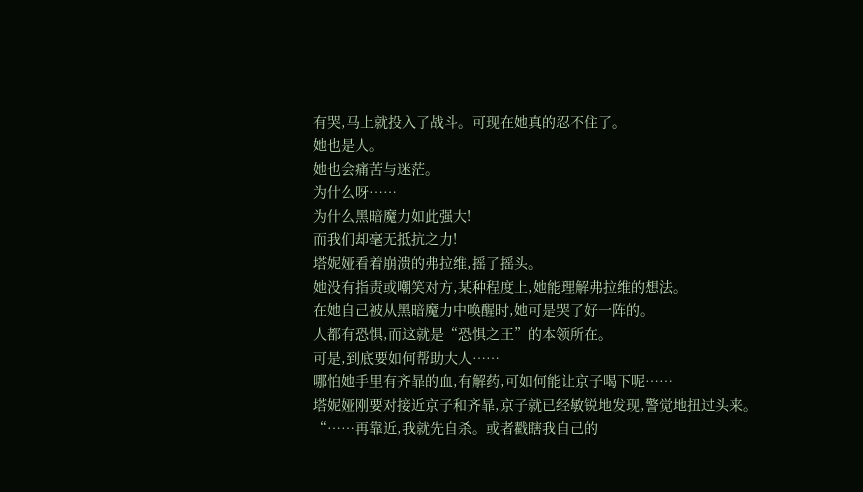有哭,马上就投入了战斗。可现在她真的忍不住了。
她也是人。
她也会痛苦与迷茫。
为什么呀……
为什么黑暗魔力如此强大!
而我们却毫无抵抗之力!
塔妮娅看着崩溃的弗拉维,摇了摇头。
她没有指责或嘲笑对方,某种程度上,她能理解弗拉维的想法。
在她自己被从黑暗魔力中唤醒时,她可是哭了好一阵的。
人都有恐惧,而这就是“恐惧之王”的本领所在。
可是,到底要如何帮助大人……
哪怕她手里有齐暃的血,有解药,可如何能让京子喝下呢……
塔妮娅刚要对接近京子和齐暃,京子就已经敏锐地发现,警觉地扭过头来。
“……再靠近,我就先自杀。或者戳瞎我自己的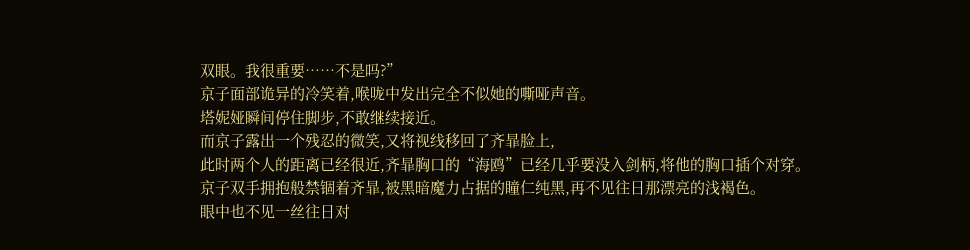双眼。我很重要……不是吗?”
京子面部诡异的冷笑着,喉咙中发出完全不似她的嘶哑声音。
塔妮娅瞬间停住脚步,不敢继续接近。
而京子露出一个残忍的微笑,又将视线移回了齐暃脸上,
此时两个人的距离已经很近,齐暃胸口的“海鸥”已经几乎要没入剑柄,将他的胸口插个对穿。
京子双手拥抱般禁锢着齐暃,被黑暗魔力占据的瞳仁纯黑,再不见往日那漂亮的浅褐色。
眼中也不见一丝往日对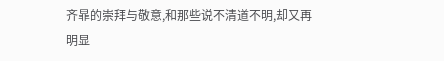齐暃的崇拜与敬意,和那些说不清道不明,却又再明显